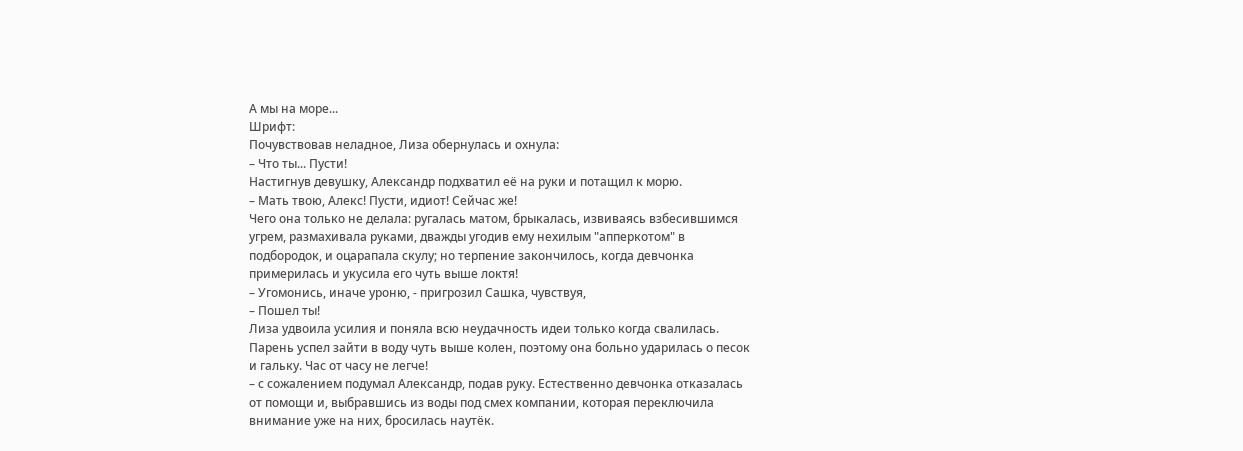А мы на море...
Шрифт:
Почувствовав неладное, Лиза обернулась и охнула:
– Что ты... Пусти!
Настигнув девушку, Александр подхватил её на руки и потащил к морю.
– Мать твою, Алекс! Пусти, идиот! Сейчас же!
Чего она только не делала: ругалась матом, брыкалась, извиваясь взбесившимся угрем, размахивала руками, дважды угодив ему нехилым "апперкотом" в подбородок, и оцарапала скулу; но терпение закончилось, когда девчонка примерилась и укусила его чуть выше локтя!
– Угомонись, иначе уроню, - пригрозил Сашка, чувствуя,
– Пошел ты!
Лиза удвоила усилия и поняла всю неудачность идеи только когда свалилась. Парень успел зайти в воду чуть выше колен, поэтому она больно ударилась о песок и гальку. Час от часу не легче!
– с сожалением подумал Александр, подав руку. Естественно девчонка отказалась от помощи и, выбравшись из воды под смех компании, которая переключила внимание уже на них, бросилась наутёк.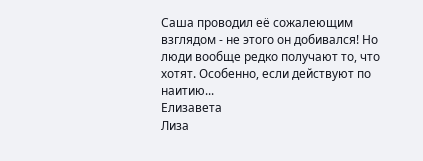Саша проводил её сожалеющим взглядом - не этого он добивался! Но люди вообще редко получают то, что хотят. Особенно, если действуют по наитию...
Елизавета
Лиза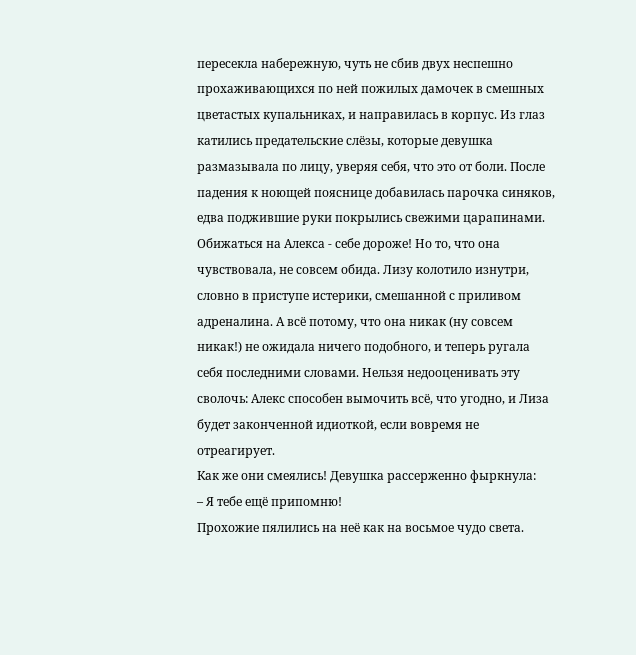пересекла набережную, чуть не сбив двух неспешно прохаживающихся по ней пожилых дамочек в смешных цветастых купальниках, и направилась в корпус. Из глаз катились предательские слёзы, которые девушка размазывала по лицу, уверяя себя, что это от боли. После падения к ноющей пояснице добавилась парочка синяков, едва поджившие руки покрылись свежими царапинами.
Обижаться на Алекса - себе дороже! Но то, что она чувствовала, не совсем обида. Лизу колотило изнутри, словно в приступе истерики, смешанной с приливом адреналина. А всё потому, что она никак (ну совсем никак!) не ожидала ничего подобного, и теперь ругала себя последними словами. Нельзя недооценивать эту сволочь: Алекс способен вымочить всё, что угодно, и Лиза будет законченной идиоткой, если вовремя не отреагирует.
Как же они смеялись! Девушка рассерженно фыркнула:
– Я тебе ещё припомню!
Прохожие пялились на неё как на восьмое чудо света.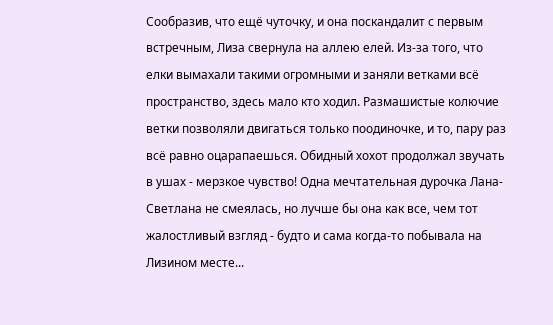Сообразив, что ещё чуточку, и она поскандалит с первым встречным, Лиза свернула на аллею елей. Из-за того, что елки вымахали такими огромными и заняли ветками всё пространство, здесь мало кто ходил. Размашистые колючие ветки позволяли двигаться только поодиночке, и то, пару раз всё равно оцарапаешься. Обидный хохот продолжал звучать в ушах - мерзкое чувство! Одна мечтательная дурочка Лана-Светлана не смеялась, но лучше бы она как все, чем тот жалостливый взгляд - будто и сама когда-то побывала на Лизином месте...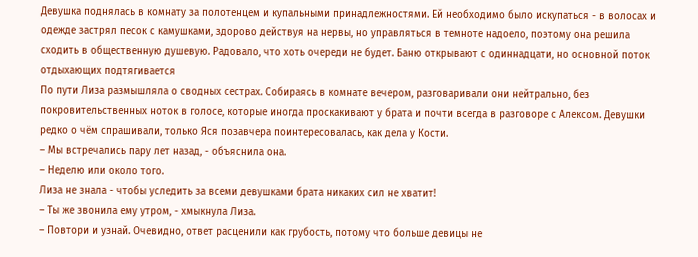Девушка поднялась в комнату за полотенцем и купальными принадлежностями. Ей необходимо было искупаться - в волосах и одежде застрял песок с камушками, здорово действуя на нервы, но управляться в темноте надоело, поэтому она решила сходить в общественную душевую. Радовало, что хоть очереди не будет. Баню открывают с одиннадцати, но основной поток отдыхающих подтягивается
По пути Лиза размышляла о сводных сестрах. Собираясь в комнате вечером, разговаривали они нейтрально, без покровительственных ноток в голосе, которые иногда проскакивают у брата и почти всегда в разговоре с Алексом. Девушки редко о чём спрашивали, только Яся позавчера поинтересовалась, как дела у Кости.
– Мы встречались пару лет назад, - объяснила она.
– Неделю или около того.
Лиза не знала - чтобы уследить за всеми девушками брата никаких сил не хватит!
– Ты же звонила ему утром, - хмыкнула Лиза.
– Повтори и узнай. Очевидно, ответ расценили как грубость, потому что больше девицы не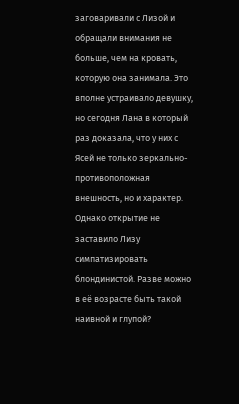заговаривали с Лизой и обращали внимания не больше, чем на кровать, которую она занимала. Это вполне устраивало девушку, но сегодня Лана в который раз доказала, что у них с Ясей не только зеркально-противоположная внешность, но и характер. Однако открытие не заставило Лизу симпатизировать блондинистой. Разве можно в её возрасте быть такой наивной и глупой?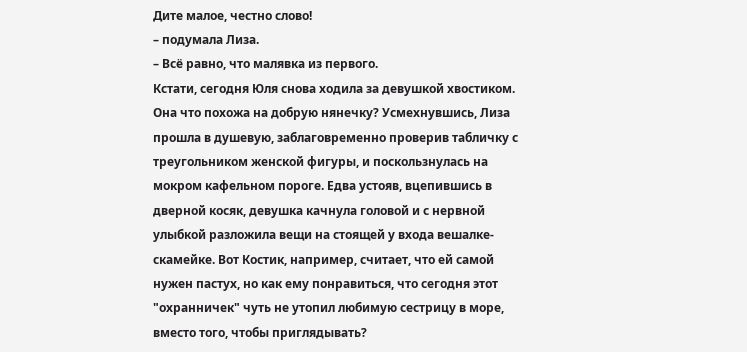Дите малое, честно слово!
– подумала Лиза.
– Всё равно, что малявка из первого.
Кстати, сегодня Юля снова ходила за девушкой хвостиком. Она что похожа на добрую нянечку? Усмехнувшись, Лиза прошла в душевую, заблаговременно проверив табличку с треугольником женской фигуры, и поскользнулась на мокром кафельном пороге. Едва устояв, вцепившись в дверной косяк, девушка качнула головой и с нервной улыбкой разложила вещи на стоящей у входа вешалке-скамейке. Вот Костик, например, считает, что ей самой нужен пастух, но как ему понравиться, что сегодня этот "охранничек" чуть не утопил любимую сестрицу в море, вместо того, чтобы приглядывать?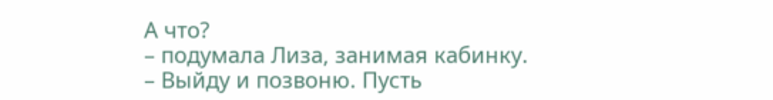А что?
– подумала Лиза, занимая кабинку.
– Выйду и позвоню. Пусть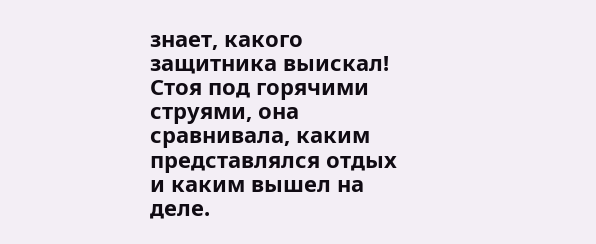знает, какого защитника выискал! Стоя под горячими струями, она сравнивала, каким представлялся отдых и каким вышел на деле.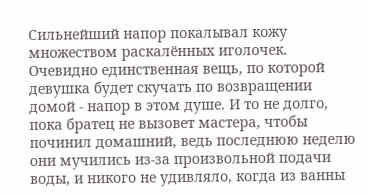Сильнейший напор покалывал кожу множеством раскалённых иголочек. Очевидно единственная вещь, по которой девушка будет скучать по возвращении домой - напор в этом душе. И то не долго, пока братец не вызовет мастера, чтобы починил домашний, ведь последнюю неделю они мучились из-за произвольной подачи воды, и никого не удивляло, когда из ванны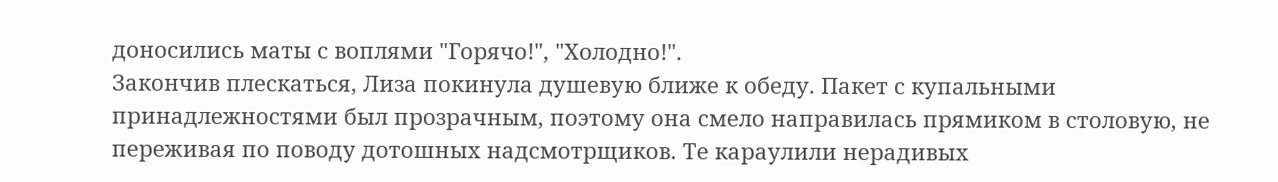доносились маты с воплями "Горячо!", "Холодно!".
Закончив плескаться, Лиза покинула душевую ближе к обеду. Пакет с купальными принадлежностями был прозрачным, поэтому она смело направилась прямиком в столовую, не переживая по поводу дотошных надсмотрщиков. Те караулили нерадивых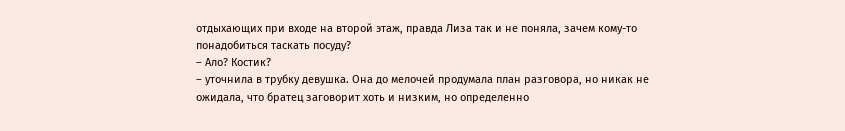отдыхающих при входе на второй этаж, правда Лиза так и не поняла, зачем кому-то понадобиться таскать посуду?
– Ало? Костик?
– уточнила в трубку девушка. Она до мелочей продумала план разговора, но никак не ожидала, что братец заговорит хоть и низким, но определенно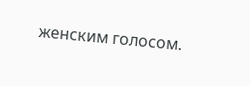женским голосом.